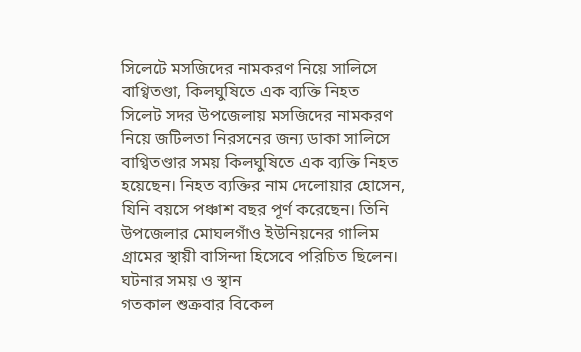সিলেটে মসজিদের নামকরণ নিয়ে সালিসে বাগ্বিতণ্ডা, কিলঘুষিতে এক ব্যক্তি নিহত
সিলেট সদর উপজেলায় মসজিদের নামকরণ নিয়ে জটিলতা নিরসনের জন্য ডাকা সালিসে বাগ্বিতণ্ডার সময় কিলঘুষিতে এক ব্যক্তি নিহত হয়েছেন। নিহত ব্যক্তির নাম দেলোয়ার হোসেন, যিনি বয়সে পঞ্চাশ বছর পূর্ণ করেছেন। তিনি উপজেলার মোঘলগাঁও ইউনিয়নের গালিম গ্রামের স্থায়ী বাসিন্দা হিসেবে পরিচিত ছিলেন।
ঘটনার সময় ও স্থান
গতকাল শুক্রবার বিকেল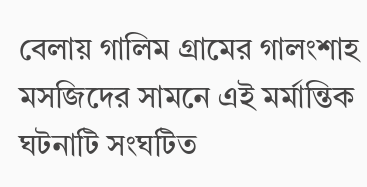বেলায় গালিম গ্রামের গালংশাহ মসজিদের সামনে এই মর্মান্তিক ঘটনাটি সংঘটিত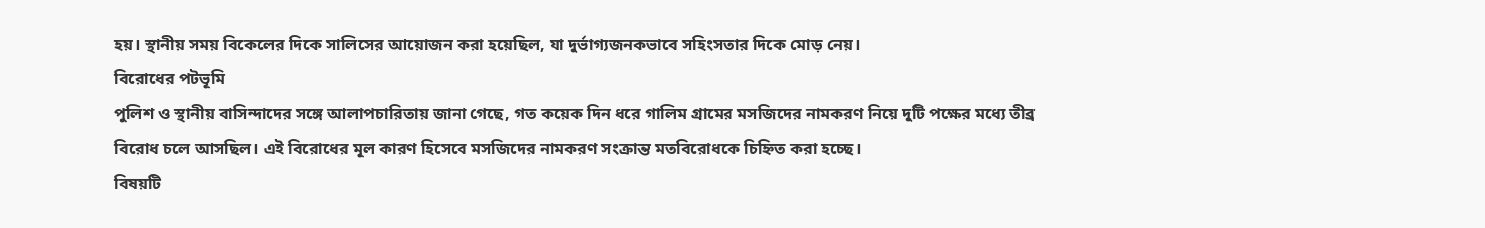হয়। স্থানীয় সময় বিকেলের দিকে সালিসের আয়োজন করা হয়েছিল, যা দুর্ভাগ্যজনকভাবে সহিংসতার দিকে মোড় নেয়।
বিরোধের পটভূমি
পুলিশ ও স্থানীয় বাসিন্দাদের সঙ্গে আলাপচারিতায় জানা গেছে, গত কয়েক দিন ধরে গালিম গ্রামের মসজিদের নামকরণ নিয়ে দুটি পক্ষের মধ্যে তীব্র বিরোধ চলে আসছিল। এই বিরোধের মূল কারণ হিসেবে মসজিদের নামকরণ সংক্রান্ত মতবিরোধকে চিহ্নিত করা হচ্ছে।
বিষয়টি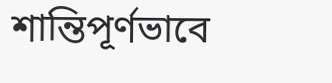শান্তিপূর্ণভাবে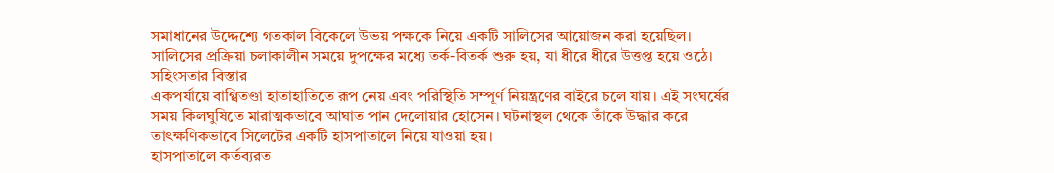সমাধানের উদ্দেশ্যে গতকাল বিকেলে উভয় পক্ষকে নিয়ে একটি সালিসের আয়োজন করা হয়েছিল। সালিসের প্রক্রিয়া চলাকালীন সময়ে দুপক্ষের মধ্যে তর্ক-বিতর্ক শুরু হয়, যা ধীরে ধীরে উত্তপ্ত হয়ে ওঠে।
সহিংসতার বিস্তার
একপর্যায়ে বাগ্বিতণ্ডা হাতাহাতিতে রূপ নেয় এবং পরিস্থিতি সম্পূর্ণ নিয়ন্ত্রণের বাইরে চলে যায়। এই সংঘর্ষের সময় কিলঘুষিতে মারাত্মকভাবে আঘাত পান দেলোয়ার হোসেন। ঘটনাস্থল থেকে তাঁকে উদ্ধার করে তাৎক্ষণিকভাবে সিলেটের একটি হাসপাতালে নিয়ে যাওয়া হয়।
হাসপাতালে কর্তব্যরত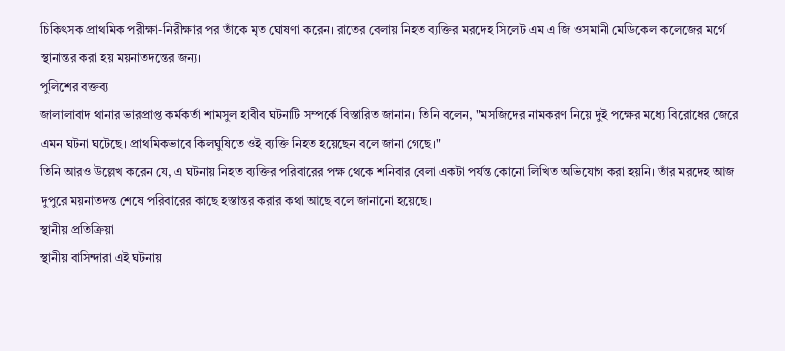চিকিৎসক প্রাথমিক পরীক্ষা-নিরীক্ষার পর তাঁকে মৃত ঘোষণা করেন। রাতের বেলায় নিহত ব্যক্তির মরদেহ সিলেট এম এ জি ওসমানী মেডিকেল কলেজের মর্গে স্থানান্তর করা হয় ময়নাতদন্তের জন্য।
পুলিশের বক্তব্য
জালালাবাদ থানার ভারপ্রাপ্ত কর্মকর্তা শামসুল হাবীব ঘটনাটি সম্পর্কে বিস্তারিত জানান। তিনি বলেন, "মসজিদের নামকরণ নিয়ে দুই পক্ষের মধ্যে বিরোধের জেরে এমন ঘটনা ঘটেছে। প্রাথমিকভাবে কিলঘুষিতে ওই ব্যক্তি নিহত হয়েছেন বলে জানা গেছে।"
তিনি আরও উল্লেখ করেন যে, এ ঘটনায় নিহত ব্যক্তির পরিবারের পক্ষ থেকে শনিবার বেলা একটা পর্যন্ত কোনো লিখিত অভিযোগ করা হয়নি। তাঁর মরদেহ আজ দুপুরে ময়নাতদন্ত শেষে পরিবারের কাছে হস্তান্তর করার কথা আছে বলে জানানো হয়েছে।
স্থানীয় প্রতিক্রিয়া
স্থানীয় বাসিন্দারা এই ঘটনায়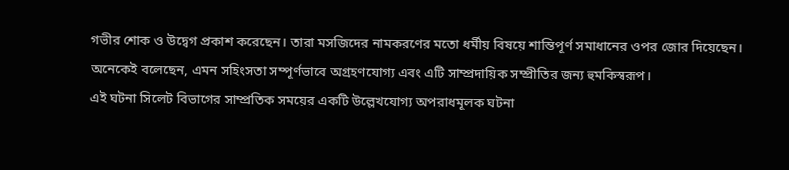গভীর শোক ও উদ্বেগ প্রকাশ করেছেন। তারা মসজিদের নামকরণের মতো ধর্মীয় বিষয়ে শান্তিপূর্ণ সমাধানের ওপর জোর দিয়েছেন। অনেকেই বলেছেন, এমন সহিংসতা সম্পূর্ণভাবে অগ্রহণযোগ্য এবং এটি সাম্প্রদায়িক সম্প্রীতির জন্য হুমকিস্বরূপ।
এই ঘটনা সিলেট বিভাগের সাম্প্রতিক সময়ের একটি উল্লেখযোগ্য অপরাধমূলক ঘটনা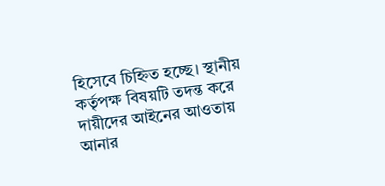হিসেবে চিহ্নিত হচ্ছে। স্থানীয় কর্তৃপক্ষ বিষয়টি তদন্ত করে দায়ীদের আইনের আওতায় আনার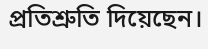প্রতিশ্রুতি দিয়েছেন।